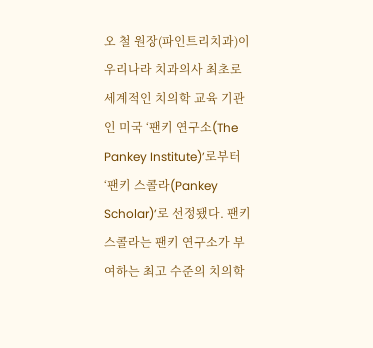오 철 원장(파인트리치과)이 우리나라 치과의사 최초로 세계적인 치의학 교육 기관인 미국 ‘팬키 연구소(The Pankey Institute)’로부터 ‘팬키 스콜라(Pankey Scholar)’로 선정됐다. 팬키 스콜라는 팬키 연구소가 부여하는 최고 수준의 치의학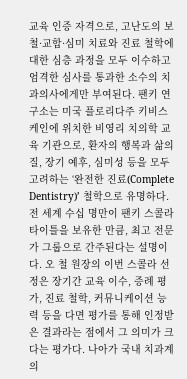교육 인증 자격으로, 고난도의 보철·교합·심미 치료와 진료 철학에 대한 심층 과정을 모두 이수하고 엄격한 심사를 통과한 소수의 치과의사에게만 부여된다. 팬키 연구소는 미국 플로리다주 키비스케인에 위치한 비영리 치의학 교육 기관으로, 환자의 행복과 삶의 질, 장기 예후, 심미성 등을 모두 고려하는 ‘완전한 진료(Complete Dentistry)’ 철학으로 유명하다. 전 세계 수십 명만이 팬키 스콜라 타이틀을 보유한 만큼, 최고 전문가 그룹으로 간주된다는 설명이다. 오 철 원장의 이번 스콜라 선정은 장기간 교육 이수, 증례 평가, 진료 철학, 커뮤니케이션 능력 등을 다면 평가를 통해 인정받은 결과라는 점에서 그 의미가 크다는 평가다. 나아가 국내 치과계의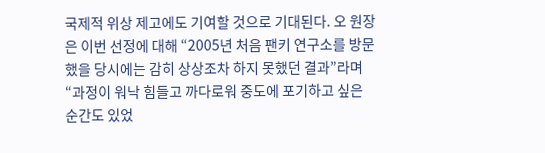국제적 위상 제고에도 기여할 것으로 기대된다. 오 원장은 이번 선정에 대해 “2005년 처음 팬키 연구소를 방문했을 당시에는 감히 상상조차 하지 못했던 결과”라며 “과정이 워낙 힘들고 까다로워 중도에 포기하고 싶은 순간도 있었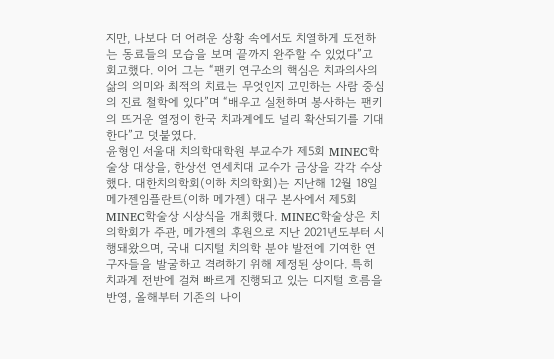지만, 나보다 더 어려운 상황 속에서도 치열하게 도전하는 동료들의 모습을 보며 끝까지 완주할 수 있었다”고 회고했다. 이어 그는 “팬키 연구소의 핵심은 치과의사의 삶의 의미와 최적의 치료는 무엇인지 고민하는 사람 중심의 진료 철학에 있다”며 “배우고 실천하며 봉사하는 팬키의 뜨거운 열정이 한국 치과계에도 널리 확산되기를 기대한다”고 덧붙였다.
윤형인 서울대 치의학대학원 부교수가 제5회 MINEC학술상 대상을, 한상선 연세치대 교수가 금상을 각각 수상했다. 대한치의학회(이하 치의학회)는 지난해 12월 18일 메가젠임플란트(이하 메가젠) 대구 본사에서 제5회 MINEC학술상 시상식을 개최했다. MINEC학술상은 치의학회가 주관, 메가젠의 후원으로 지난 2021년도부터 시행돼왔으며, 국내 디지털 치의학 분야 발전에 기여한 연구자들을 발굴하고 격려하기 위해 제정된 상이다. 특히 치과계 전반에 걸쳐 빠르게 진행되고 있는 디지털 흐름을 반영, 올해부터 기존의 나이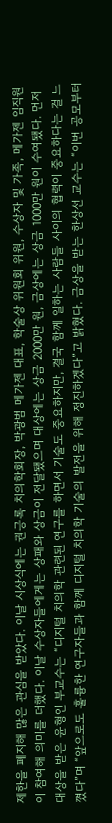제한을 폐지해 많은 관심을 받았다. 이날 시상식에는 권긍록 치의학회장, 박광범 메가젠 대표, 학술상 위원회 위원, 수상자 및 가족, 메가젠 임직원이 참여해 의미를 더했다. 이날 수상자들에게는 상패와 상금이 전달됐으며 대상에는 상금 2000만 원, 금상에는 상금 1000만 원이 수여됐다. 먼저 대상을 받은 윤형인 부교수는 “디지털 치의학 관련된 연구를 하면서 기술도 중요하지만, 결국 함께 일하는 사람들 사이의 협력이 중요하다는 걸 느꼈다”며 “앞으로도 훌륭한 연구자들과 함께 디지털 치의학 기술의 발전을 위해 정진하겠다”고 밝혔다. 금상을 받는 한상선 교수는 “이번 공모부터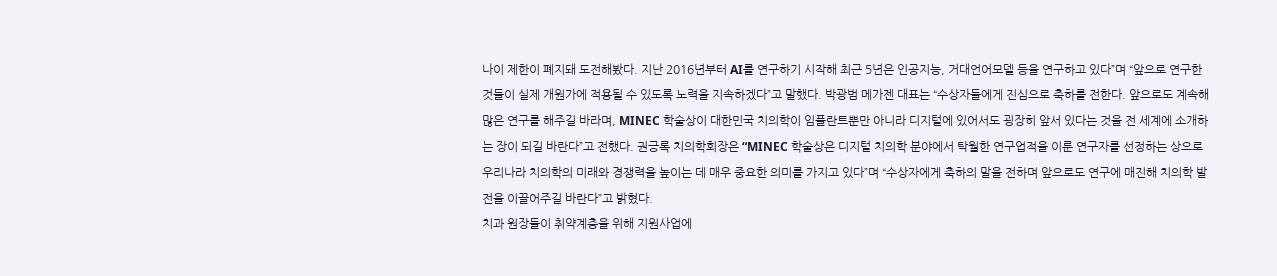나이 제한이 폐지돼 도전해봤다. 지난 2016년부터 AI를 연구하기 시작해 최근 5년은 인공지능, 거대언어모델 등을 연구하고 있다”며 “앞으로 연구한 것들이 실제 개원가에 적용될 수 있도록 노력을 지속하겠다”고 말했다. 박광범 메가젠 대표는 “수상자들에게 진심으로 축하를 전한다. 앞으로도 계속해 많은 연구를 해주길 바라며, MINEC 학술상이 대한민국 치의학이 임플란트뿐만 아니라 디지털에 있어서도 굉장히 앞서 있다는 것을 전 세계에 소개하는 장이 되길 바란다”고 전했다. 권긍록 치의학회장은 “MINEC 학술상은 디지털 치의학 분야에서 탁월한 연구업적을 이룬 연구자를 선정하는 상으로 우리나라 치의학의 미래와 경쟁력을 높이는 데 매우 중요한 의미를 가지고 있다”며 “수상자에게 축하의 말을 전하며 앞으로도 연구에 매진해 치의학 발전을 이끌어주길 바란다”고 밝혔다.
치과 원장들이 취약계층을 위해 지원사업에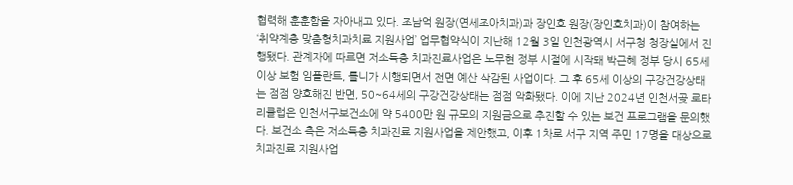협력해 훈훈함을 자아내고 있다. 조남억 원장(연세조아치과)과 장인호 원장(장인호치과)이 참여하는 ‘취약계층 맞춤형치과치료 지원사업’ 업무협약식이 지난해 12월 3일 인천광역시 서구청 청장실에서 진행됐다. 관계자에 따르면 저소득층 치과진료사업은 노무현 정부 시절에 시작돼 박근혜 정부 당시 65세 이상 보험 임플란트, 틀니가 시행되면서 전면 예산 삭감된 사업이다. 그 후 65세 이상의 구강건강상태는 점점 양호해진 반면, 50~64세의 구강건강상태는 점점 악화됐다. 이에 지난 2024년 인천서곶 로타리클럽은 인천서구보건소에 약 5400만 원 규모의 지원금으로 추진할 수 있는 보건 프로그램을 문의했다. 보건소 측은 저소득층 치과진료 지원사업을 제안했고, 이후 1차로 서구 지역 주민 17명을 대상으로 치과진료 지원사업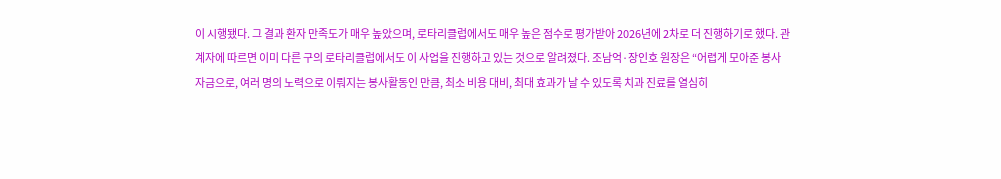이 시행됐다. 그 결과 환자 만족도가 매우 높았으며, 로타리클럽에서도 매우 높은 점수로 평가받아 2026년에 2차로 더 진행하기로 했다. 관계자에 따르면 이미 다른 구의 로타리클럽에서도 이 사업을 진행하고 있는 것으로 알려졌다. 조남억·장인호 원장은 “어렵게 모아준 봉사 자금으로, 여러 명의 노력으로 이뤄지는 봉사활동인 만큼, 최소 비용 대비, 최대 효과가 날 수 있도록 치과 진료를 열심히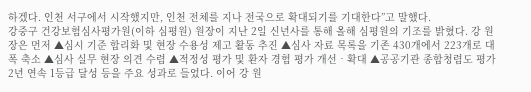하겠다. 인천 서구에서 시작했지만, 인천 전체를 지나 전국으로 확대되기를 기대한다”고 말했다.
강중구 건강보험심사평가원(이하 심평원) 원장이 지난 2일 신년사를 통해 올해 심평원의 기조를 밝혔다. 강 원장은 먼저 ▲심시 기준 합리화 및 현장 수용성 제고 활동 추진 ▲심사 자료 목록을 기존 430개에서 223개로 대폭 축소 ▲심사 실무 현장 의견 수렴 ▲적정성 평가 및 환자 경험 평가 개선‧확대 ▲공공기관 종합청렴도 평가 2년 연속 1등급 달성 등을 주요 성과로 들었다. 이어 강 원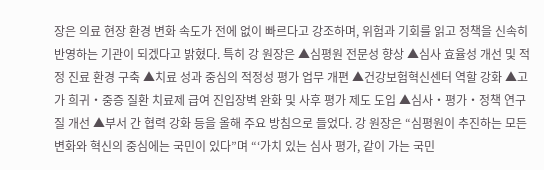장은 의료 현장 환경 변화 속도가 전에 없이 빠르다고 강조하며, 위험과 기회를 읽고 정책을 신속히 반영하는 기관이 되겠다고 밝혔다. 특히 강 원장은 ▲심평원 전문성 향상 ▲심사 효율성 개선 및 적정 진료 환경 구축 ▲치료 성과 중심의 적정성 평가 업무 개편 ▲건강보험혁신센터 역할 강화 ▲고가 희귀‧중증 질환 치료제 급여 진입장벽 완화 및 사후 평가 제도 도입 ▲심사‧평가‧정책 연구 질 개선 ▲부서 간 협력 강화 등을 올해 주요 방침으로 들었다. 강 원장은 “심평원이 추진하는 모든 변화와 혁신의 중심에는 국민이 있다”며 “‘가치 있는 심사 평가, 같이 가는 국민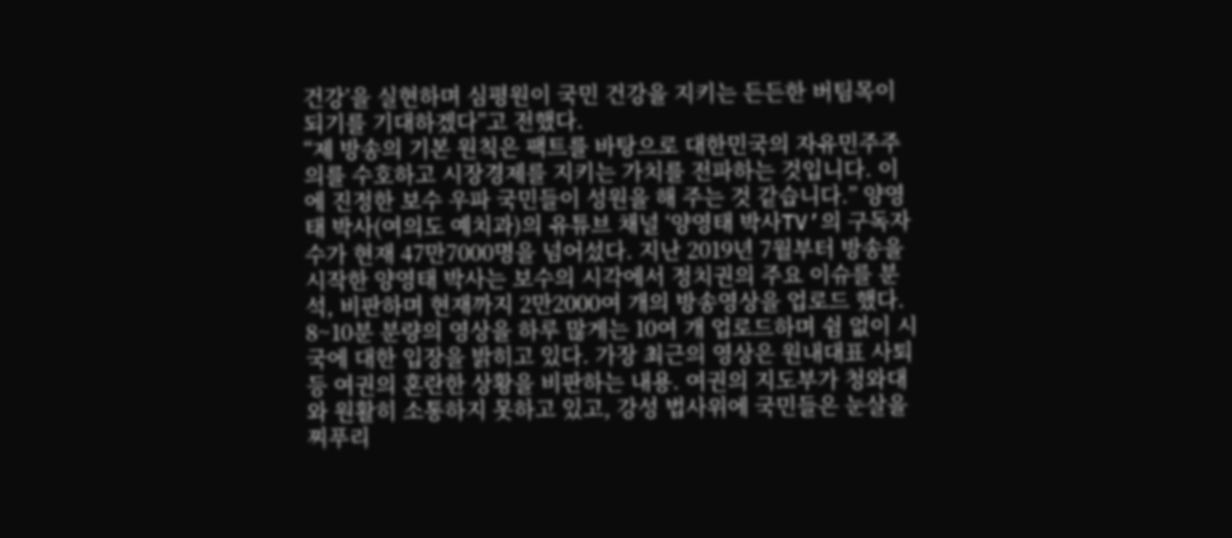건강’을 실현하며 심평원이 국민 건강을 지키는 든든한 버팀목이 되기를 기대하겠다”고 전했다.
“제 방송의 기본 원칙은 팩트를 바탕으로 대한민국의 자유민주주의를 수호하고 시장경제를 지키는 가치를 전파하는 것입니다. 이에 진정한 보수 우파 국민들이 성원을 해 주는 것 같습니다.” 양영태 박사(여의도 예치과)의 유튜브 채널 ‘양영태 박사TV’의 구독자 수가 현재 47만7000명을 넘어섰다. 지난 2019년 7월부터 방송을 시작한 양영태 박사는 보수의 시각에서 정치권의 주요 이슈를 분석, 비판하며 현재까지 2만2000여 개의 방송영상을 업로드 했다. 8~10분 분량의 영상을 하루 많게는 10여 개 업로드하며 쉼 없이 시국에 대한 입장을 밝히고 있다. 가장 최근의 영상은 원내대표 사퇴 등 여권의 혼란한 상황을 비판하는 내용. 여권의 지도부가 청와대와 원활히 소통하지 못하고 있고, 강성 법사위에 국민들은 눈살을 찌푸리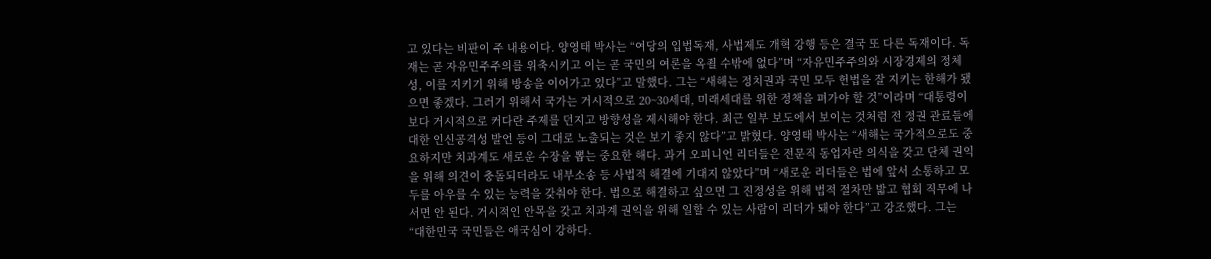고 있다는 비판이 주 내용이다. 양영태 박사는 “여당의 입법독재, 사법제도 개혁 강행 등은 결국 또 다른 독재이다. 독재는 곧 자유민주주의를 위축시키고 이는 곧 국민의 여론을 옥죌 수밖에 없다”며 “자유민주주의와 시장경제의 정체성, 이를 지키기 위해 방송을 이어가고 있다”고 말했다. 그는 “새해는 정치권과 국민 모두 헌법을 잘 지키는 한해가 됐으면 좋겠다. 그러기 위해서 국가는 거시적으로 20~30세대, 미래세대를 위한 정책을 펴가야 할 것”이라며 “대통령이 보다 거시적으로 커다란 주제를 던지고 방향성을 제시해야 한다. 최근 일부 보도에서 보이는 것처럼 전 정권 관료들에 대한 인신공격성 발언 등이 그대로 노출되는 것은 보기 좋지 않다”고 밝혔다. 양영태 박사는 “새해는 국가적으로도 중요하지만 치과계도 새로운 수장을 뽑는 중요한 해다. 과거 오피니언 리더들은 전문직 동업자란 의식을 갖고 단체 권익을 위해 의견이 충돌되더라도 내부소송 등 사법적 해결에 기대지 않았다”며 “새로운 리더들은 법에 앞서 소통하고 모두를 아우를 수 있는 능력을 갖춰야 한다. 법으로 해결하고 싶으면 그 진정성을 위해 법적 절차만 밟고 협회 직무에 나서면 안 된다. 거시적인 안목을 갖고 치과계 권익을 위해 일할 수 있는 사람이 리더가 돼야 한다”고 강조했다. 그는 “대한민국 국민들은 애국심이 강하다.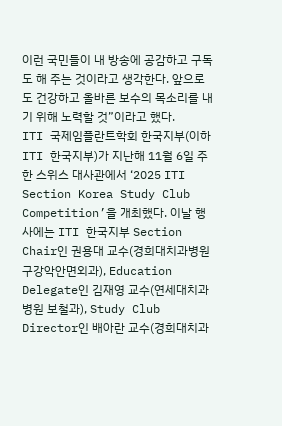이런 국민들이 내 방송에 공감하고 구독도 해 주는 것이라고 생각한다. 앞으로도 건강하고 올바른 보수의 목소리를 내기 위해 노력할 것”이라고 했다.
ITI 국제임플란트학회 한국지부(이하 ITI 한국지부)가 지난해 11월 6일 주한 스위스 대사관에서 ‘2025 ITI Section Korea Study Club Competition’을 개최했다. 이날 행사에는 ITI 한국지부 Section Chair인 권용대 교수(경희대치과병원 구강악안면외과), Education Delegate인 김재영 교수(연세대치과병원 보철과), Study Club Director인 배아란 교수(경희대치과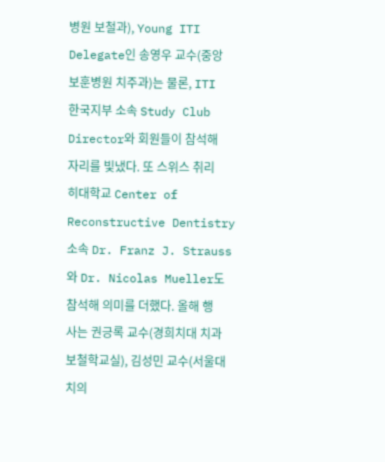병원 보철과), Young ITI Delegate인 송영우 교수(중앙보훈병원 치주과)는 물론, ITI 한국지부 소속 Study Club Director와 회원들이 참석해 자리를 빛냈다. 또 스위스 취리히대학교 Center of Reconstructive Dentistry 소속 Dr. Franz J. Strauss와 Dr. Nicolas Mueller도 참석해 의미를 더했다. 올해 행사는 권긍록 교수(경희치대 치과보철학교실), 김성민 교수(서울대 치의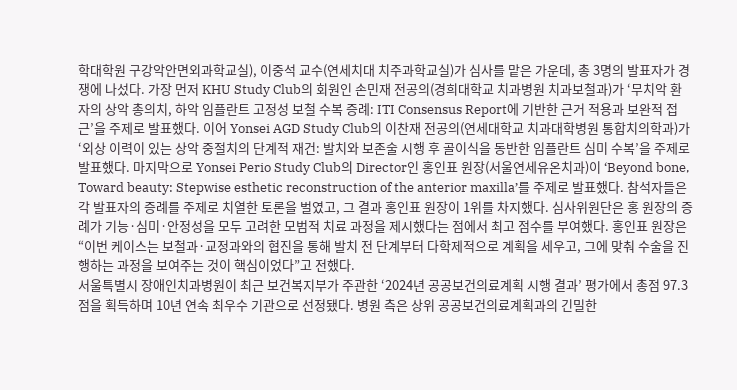학대학원 구강악안면외과학교실), 이중석 교수(연세치대 치주과학교실)가 심사를 맡은 가운데, 총 3명의 발표자가 경쟁에 나섰다. 가장 먼저 KHU Study Club의 회원인 손민재 전공의(경희대학교 치과병원 치과보철과)가 ‘무치악 환자의 상악 총의치, 하악 임플란트 고정성 보철 수복 증례: ITI Consensus Report에 기반한 근거 적용과 보완적 접근’을 주제로 발표했다. 이어 Yonsei AGD Study Club의 이찬재 전공의(연세대학교 치과대학병원 통합치의학과)가 ‘외상 이력이 있는 상악 중절치의 단계적 재건: 발치와 보존술 시행 후 골이식을 동반한 임플란트 심미 수복’을 주제로 발표했다. 마지막으로 Yonsei Perio Study Club의 Director인 홍인표 원장(서울연세유온치과)이 ‘Beyond bone, Toward beauty: Stepwise esthetic reconstruction of the anterior maxilla’를 주제로 발표했다. 참석자들은 각 발표자의 증례를 주제로 치열한 토론을 벌였고, 그 결과 홍인표 원장이 1위를 차지했다. 심사위원단은 홍 원장의 증례가 기능·심미·안정성을 모두 고려한 모범적 치료 과정을 제시했다는 점에서 최고 점수를 부여했다. 홍인표 원장은 “이번 케이스는 보철과·교정과와의 협진을 통해 발치 전 단계부터 다학제적으로 계획을 세우고, 그에 맞춰 수술을 진행하는 과정을 보여주는 것이 핵심이었다”고 전했다.
서울특별시 장애인치과병원이 최근 보건복지부가 주관한 ‘2024년 공공보건의료계획 시행 결과’ 평가에서 총점 97.3점을 획득하며 10년 연속 최우수 기관으로 선정됐다. 병원 측은 상위 공공보건의료계획과의 긴밀한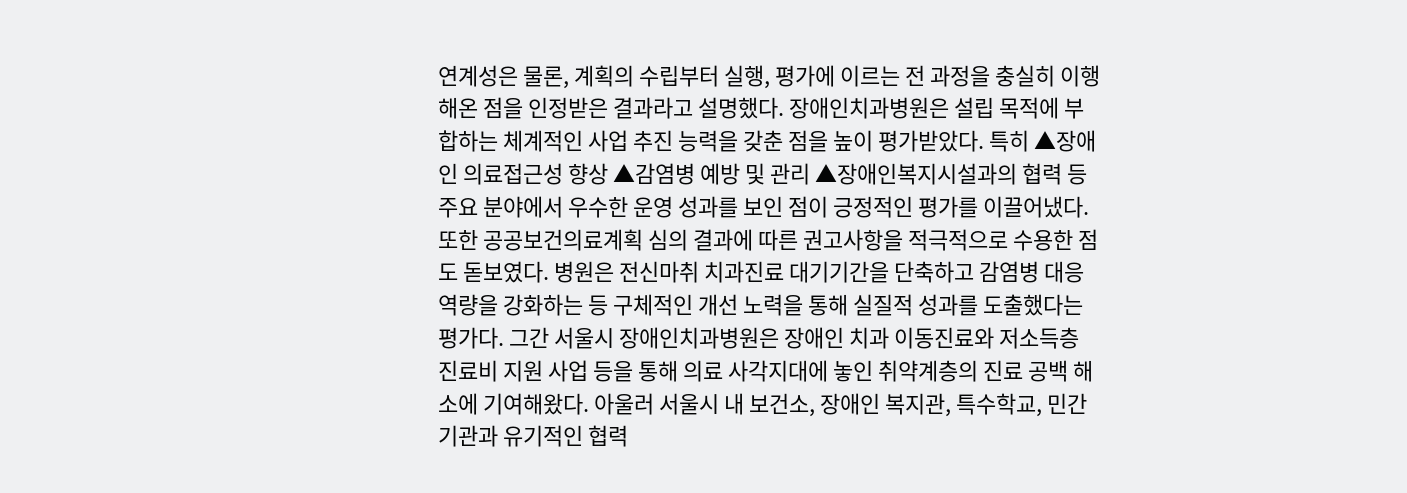연계성은 물론, 계획의 수립부터 실행, 평가에 이르는 전 과정을 충실히 이행해온 점을 인정받은 결과라고 설명했다. 장애인치과병원은 설립 목적에 부합하는 체계적인 사업 추진 능력을 갖춘 점을 높이 평가받았다. 특히 ▲장애인 의료접근성 향상 ▲감염병 예방 및 관리 ▲장애인복지시설과의 협력 등 주요 분야에서 우수한 운영 성과를 보인 점이 긍정적인 평가를 이끌어냈다. 또한 공공보건의료계획 심의 결과에 따른 권고사항을 적극적으로 수용한 점도 돋보였다. 병원은 전신마취 치과진료 대기기간을 단축하고 감염병 대응 역량을 강화하는 등 구체적인 개선 노력을 통해 실질적 성과를 도출했다는 평가다. 그간 서울시 장애인치과병원은 장애인 치과 이동진료와 저소득층 진료비 지원 사업 등을 통해 의료 사각지대에 놓인 취약계층의 진료 공백 해소에 기여해왔다. 아울러 서울시 내 보건소, 장애인 복지관, 특수학교, 민간기관과 유기적인 협력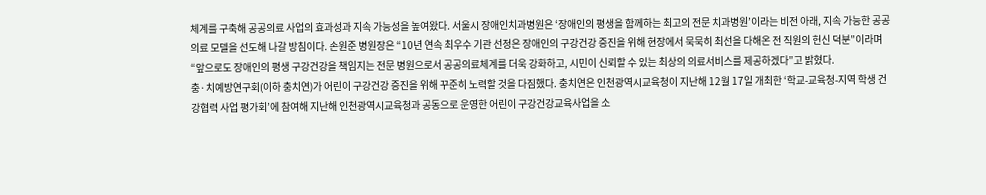체계를 구축해 공공의료 사업의 효과성과 지속 가능성을 높여왔다. 서울시 장애인치과병원은 ‘장애인의 평생을 함께하는 최고의 전문 치과병원’이라는 비전 아래, 지속 가능한 공공의료 모델을 선도해 나갈 방침이다. 손원준 병원장은 “10년 연속 최우수 기관 선정은 장애인의 구강건강 증진을 위해 현장에서 묵묵히 최선을 다해온 전 직원의 헌신 덕분”이라며 “앞으로도 장애인의 평생 구강건강을 책임지는 전문 병원으로서 공공의료체계를 더욱 강화하고, 시민이 신뢰할 수 있는 최상의 의료서비스를 제공하겠다”고 밝혔다.
충·치예방연구회(이하 충치연)가 어린이 구강건강 증진을 위해 꾸준히 노력할 것을 다짐했다. 충치연은 인천광역시교육청이 지난해 12월 17일 개최한 ‘학교-교육청-지역 학생 건강협력 사업 평가회’에 참여해 지난해 인천광역시교육청과 공동으로 운영한 어린이 구강건강교육사업을 소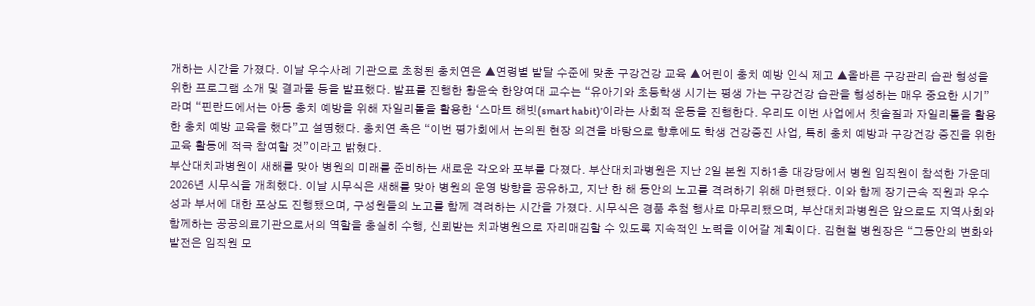개하는 시간을 가졌다. 이날 우수사례 기관으로 초청된 충치연은 ▲연령별 발달 수준에 맞춘 구강건강 교육 ▲어린이 충치 예방 인식 제고 ▲올바른 구강관리 습관 형성을 위한 프로그램 소개 및 결과물 등을 발표했다. 발표를 진행한 황윤숙 한양여대 교수는 “유아기와 초등학생 시기는 평생 가는 구강건강 습관을 형성하는 매우 중요한 시기”라며 “핀란드에서는 아동 충치 예방을 위해 자일리톨을 활용한 ‘스마트 해빗(smart habit)’이라는 사회적 운동을 진행한다. 우리도 이번 사업에서 칫솔질과 자일리톨을 활용한 충치 예방 교육을 했다”고 설명했다. 충치연 측은 “이번 평가회에서 논의된 현장 의견을 바탕으로 향후에도 학생 건강증진 사업, 특히 충치 예방과 구강건강 증진을 위한 교육 활동에 적극 참여할 것”이라고 밝혔다.
부산대치과병원이 새해를 맞아 병원의 미래를 준비하는 새로운 각오와 포부를 다졌다. 부산대치과병원은 지난 2일 본원 지하1층 대강당에서 병원 임직원이 참석한 가운데 2026년 시무식을 개최했다. 이날 시무식은 새해를 맞아 병원의 운영 방향을 공유하고, 지난 한 해 동안의 노고를 격려하기 위해 마련됐다. 이와 함께 장기근속 직원과 우수 성과 부서에 대한 포상도 진행됐으며, 구성원들의 노고를 함께 격려하는 시간을 가졌다. 시무식은 경품 추첨 행사로 마무리됐으며, 부산대치과병원은 앞으로도 지역사회와 함께하는 공공의료기관으로서의 역할을 충실히 수행, 신뢰받는 치과병원으로 자리매김할 수 있도록 지속적인 노력을 이어갈 계획이다. 김현철 병원장은 “그동안의 변화와 발전은 임직원 모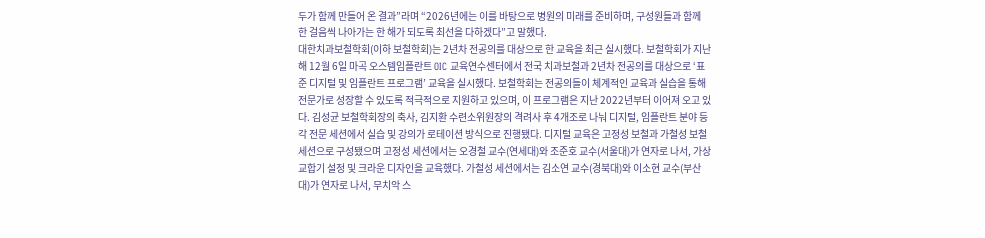두가 함께 만들어 온 결과”라며 “2026년에는 이를 바탕으로 병원의 미래를 준비하며, 구성원들과 함께 한 걸음씩 나아가는 한 해가 되도록 최선을 다하겠다”고 말했다.
대한치과보철학회(이하 보철학회)는 2년차 전공의를 대상으로 한 교육을 최근 실시했다. 보철학회가 지난해 12월 6일 마곡 오스템임플란트 OIC 교육연수센터에서 전국 치과보철과 2년차 전공의를 대상으로 ‘표준 디지털 및 임플란트 프로그램’ 교육을 실시했다. 보철학회는 전공의들이 체계적인 교육과 실습을 통해 전문가로 성장할 수 있도록 적극적으로 지원하고 있으며, 이 프로그램은 지난 2022년부터 이어져 오고 있다. 김성균 보철학회장의 축사, 김지환 수련소위원장의 격려사 후 4개조로 나눠 디지털, 임플란트 분야 등 각 전문 세션에서 실습 및 강의가 로테이션 방식으로 진행됐다. 디지털 교육은 고정성 보철과 가철성 보철 세션으로 구성됐으며 고정성 세션에서는 오경철 교수(연세대)와 조준호 교수(서울대)가 연자로 나서, 가상 교합기 설정 및 크라운 디자인을 교육했다. 가철성 세션에서는 김소연 교수(경북대)와 이소현 교수(부산대)가 연자로 나서, 무치악 스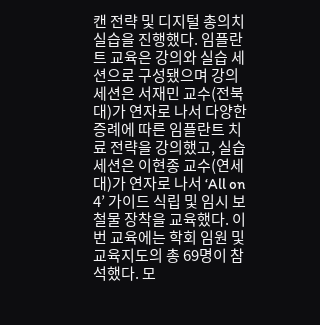캔 전략 및 디지털 총의치 실습을 진행했다. 임플란트 교육은 강의와 실습 세션으로 구성됐으며 강의 세션은 서재민 교수(전북대)가 연자로 나서 다양한 증례에 따른 임플란트 치료 전략을 강의했고, 실습 세션은 이현종 교수(연세대)가 연자로 나서 ‘All on 4’ 가이드 식립 및 임시 보철물 장착을 교육했다. 이번 교육에는 학회 임원 및 교육지도의 총 69명이 참석했다. 모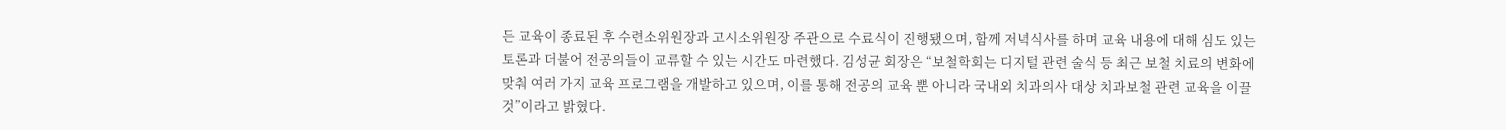든 교육이 종료된 후 수련소위원장과 고시소위원장 주관으로 수료식이 진행됐으며, 함께 저녁식사를 하며 교육 내용에 대해 심도 있는 토론과 더불어 전공의들이 교류할 수 있는 시간도 마련했다. 김성균 회장은 “보철학회는 디지털 관련 술식 등 최근 보철 치료의 변화에 맞춰 여러 가지 교육 프로그램을 개발하고 있으며, 이를 통해 전공의 교육 뿐 아니라 국내외 치과의사 대상 치과보철 관련 교육을 이끌 것”이라고 밝혔다.